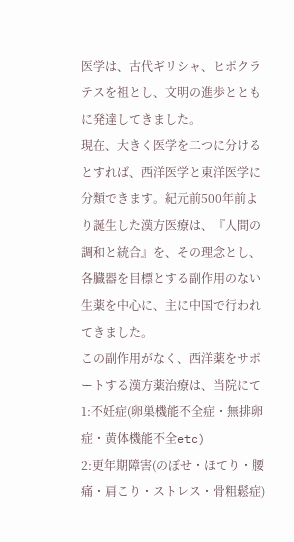医学は、古代ギリシャ、ヒポクラテスを祖とし、文明の進歩とともに発達してきました。
現在、大きく医学を二つに分けるとすれば、西洋医学と東洋医学に分類できます。紀元前500年前より誕生した漢方医療は、『人間の調和と統合』を、その理念とし、各臓器を目標とする副作用のない生薬を中心に、主に中国で行われてきました。
この副作用がなく、西洋薬をサポートする漢方薬治療は、当院にて
1:不妊症(卵巣機能不全症・無排卵症・黄体機能不全etc)
2:更年期障害(のぼせ・ほてり・腰痛・肩こり・ストレス・骨粗鬆症)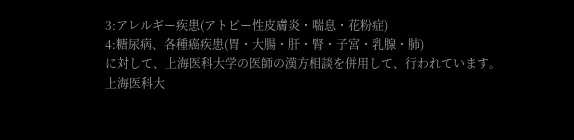3:アレルギー疾患(アトピー性皮膚炎・喘息・花粉症)
4:糖尿病、各種癌疾患(胃・大腸・肝・腎・子宮・乳腺・肺)
に対して、上海医科大学の医師の漢方相談を併用して、行われています。
上海医科大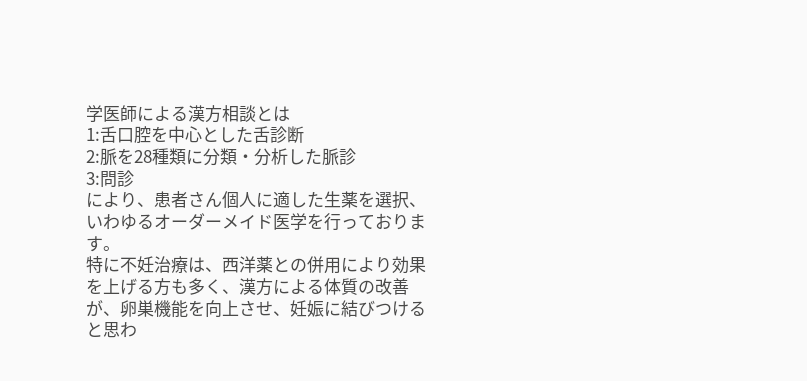学医師による漢方相談とは
1:舌口腔を中心とした舌診断
2:脈を28種類に分類・分析した脈診
3:問診
により、患者さん個人に適した生薬を選択、いわゆるオーダーメイド医学を行っております。
特に不妊治療は、西洋薬との併用により効果を上げる方も多く、漢方による体質の改善が、卵巣機能を向上させ、妊娠に結びつけると思わ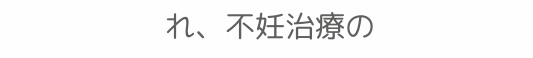れ、不妊治療の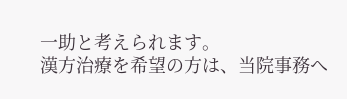一助と考えられます。
漢方治療を希望の方は、当院事務へ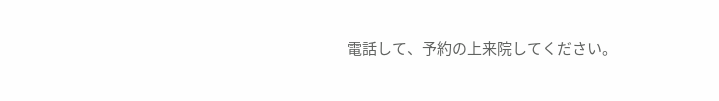電話して、予約の上来院してください。